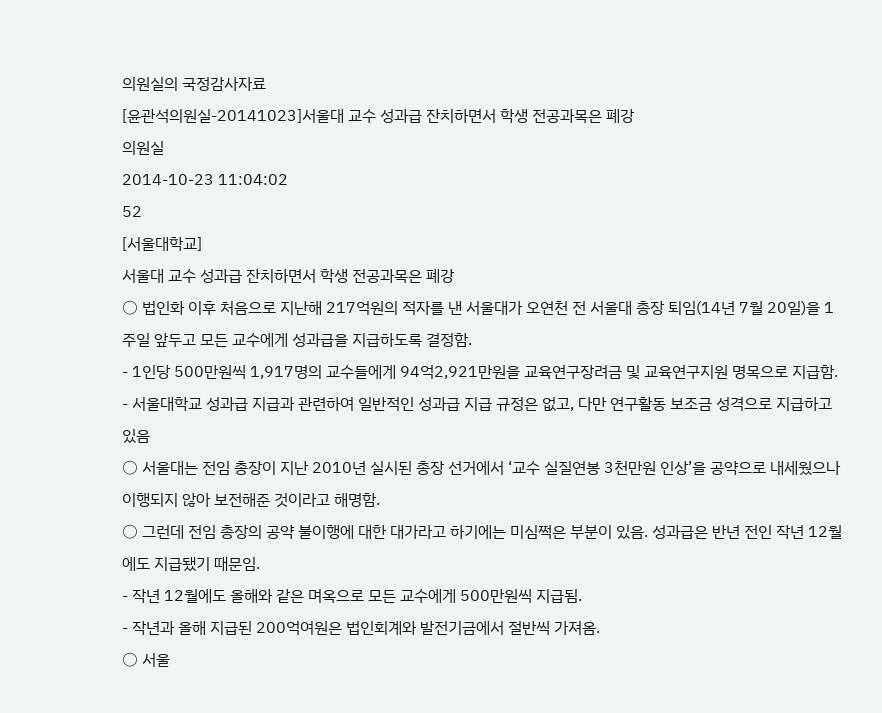의원실의 국정감사자료
[윤관석의원실-20141023]서울대 교수 성과급 잔치하면서 학생 전공과목은 폐강
의원실
2014-10-23 11:04:02
52
[서울대학교]
서울대 교수 성과급 잔치하면서 학생 전공과목은 폐강
○ 법인화 이후 처음으로 지난해 217억원의 적자를 낸 서울대가 오연천 전 서울대 총장 퇴임(14년 7월 20일)을 1주일 앞두고 모든 교수에게 성과급을 지급하도록 결정함.
- 1인당 500만원씩 1,917명의 교수들에게 94억2,921만원을 교육연구장려금 및 교육연구지원 명목으로 지급함.
- 서울대학교 성과급 지급과 관련하여 일반적인 성과급 지급 규정은 없고, 다만 연구활동 보조금 성격으로 지급하고 있음
○ 서울대는 전임 총장이 지난 2010년 실시된 총장 선거에서 ‘교수 실질연봉 3천만원 인상’을 공약으로 내세웠으나 이행되지 않아 보전해준 것이라고 해명함.
○ 그런데 전임 총장의 공약 불이행에 대한 대가라고 하기에는 미심쩍은 부분이 있음. 성과급은 반년 전인 작년 12월에도 지급됐기 때문임.
- 작년 12월에도 올해와 같은 며옥으로 모든 교수에게 500만원씩 지급됨.
- 작년과 올해 지급된 200억여원은 법인회계와 발전기금에서 절반씩 가져옴.
○ 서울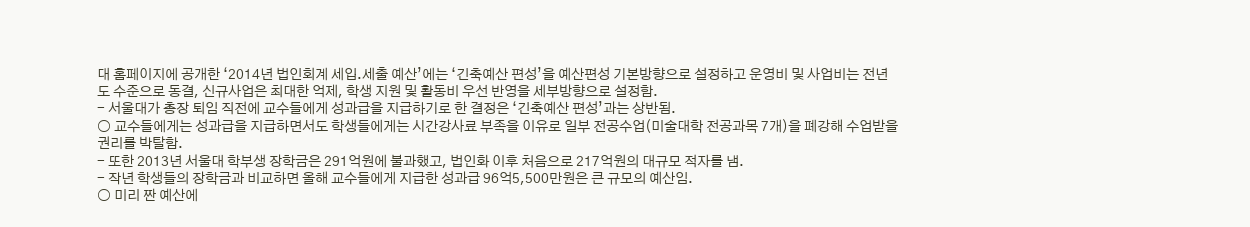대 홈페이지에 공개한 ‘2014년 법인회계 세입․세출 예산’에는 ‘긴축예산 편성’을 예산편성 기본방향으로 설정하고 운영비 및 사업비는 전년도 수준으로 동결, 신규사업은 최대한 억제, 학생 지원 및 활동비 우선 반영을 세부방향으로 설정함.
- 서울대가 총장 퇴임 직전에 교수들에게 성과급을 지급하기로 한 결정은 ‘긴축예산 편성’과는 상반됨.
○ 교수들에게는 성과급을 지급하면서도 학생들에게는 시간강사료 부족을 이유로 일부 전공수업(미술대학 전공과목 7개)을 폐강해 수업받을 권리를 박탈함.
- 또한 2013년 서울대 학부생 장학금은 291억원에 불과했고, 법인화 이후 처음으로 217억원의 대규모 적자를 냄.
- 작년 학생들의 장학금과 비교하면 올해 교수들에게 지급한 성과급 96억5,500만원은 큰 규모의 예산임.
○ 미리 짠 예산에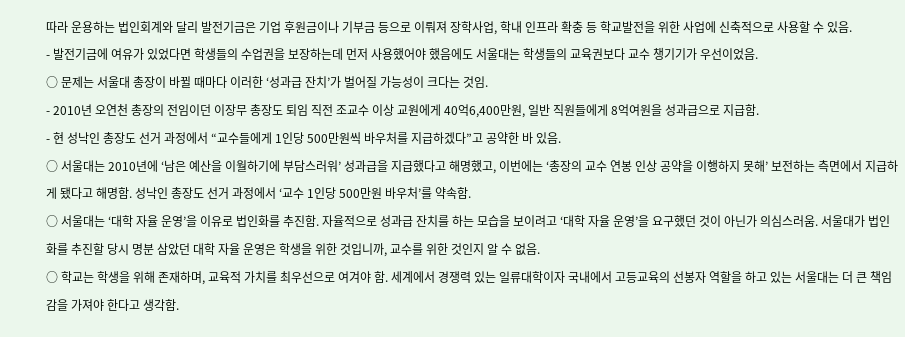따라 운용하는 법인회계와 달리 발전기금은 기업 후원금이나 기부금 등으로 이뤄져 장학사업, 학내 인프라 확충 등 학교발전을 위한 사업에 신축적으로 사용할 수 있음.
- 발전기금에 여유가 있었다면 학생들의 수업권을 보장하는데 먼저 사용했어야 했음에도 서울대는 학생들의 교육권보다 교수 챙기기가 우선이었음.
○ 문제는 서울대 총장이 바뀔 때마다 이러한 ‘성과급 잔치’가 벌어질 가능성이 크다는 것임.
- 2010년 오연천 총장의 전임이던 이장무 총장도 퇴임 직전 조교수 이상 교원에게 40억6,400만원, 일반 직원들에게 8억여원을 성과급으로 지급함.
- 현 성낙인 총장도 선거 과정에서 “교수들에게 1인당 500만원씩 바우처를 지급하겠다”고 공약한 바 있음.
○ 서울대는 2010년에 ‘남은 예산을 이월하기에 부담스러워’ 성과급을 지급했다고 해명했고, 이번에는 ‘총장의 교수 연봉 인상 공약을 이행하지 못해’ 보전하는 측면에서 지급하게 됐다고 해명함. 성낙인 총장도 선거 과정에서 ‘교수 1인당 500만원 바우처’를 약속함.
○ 서울대는 ‘대학 자율 운영’을 이유로 법인화를 추진함. 자율적으로 성과급 잔치를 하는 모습을 보이려고 ‘대학 자율 운영’을 요구했던 것이 아닌가 의심스러움. 서울대가 법인화를 추진할 당시 명분 삼았던 대학 자율 운영은 학생을 위한 것입니까, 교수를 위한 것인지 알 수 없음.
○ 학교는 학생을 위해 존재하며, 교육적 가치를 최우선으로 여겨야 함. 세계에서 경쟁력 있는 일류대학이자 국내에서 고등교육의 선봉자 역할을 하고 있는 서울대는 더 큰 책임감을 가져야 한다고 생각함.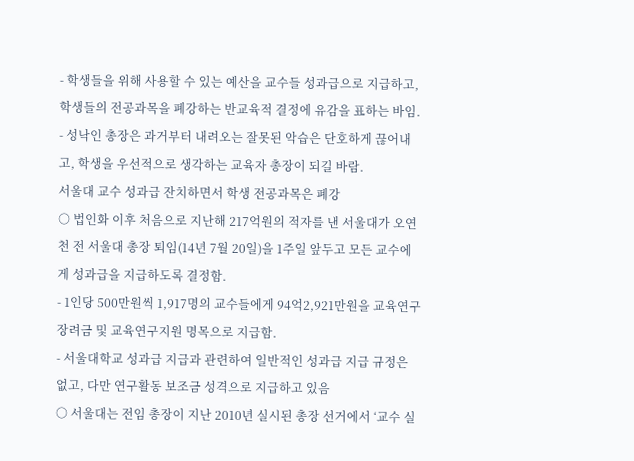- 학생들을 위해 사용할 수 있는 예산을 교수들 성과급으로 지급하고, 학생들의 전공과목을 폐강하는 반교육적 결정에 유감을 표하는 바임.
- 성낙인 총장은 과거부터 내려오는 잘못된 악습은 단호하게 끊어내고, 학생을 우선적으로 생각하는 교육자 총장이 되길 바람.
서울대 교수 성과급 잔치하면서 학생 전공과목은 폐강
○ 법인화 이후 처음으로 지난해 217억원의 적자를 낸 서울대가 오연천 전 서울대 총장 퇴임(14년 7월 20일)을 1주일 앞두고 모든 교수에게 성과급을 지급하도록 결정함.
- 1인당 500만원씩 1,917명의 교수들에게 94억2,921만원을 교육연구장려금 및 교육연구지원 명목으로 지급함.
- 서울대학교 성과급 지급과 관련하여 일반적인 성과급 지급 규정은 없고, 다만 연구활동 보조금 성격으로 지급하고 있음
○ 서울대는 전임 총장이 지난 2010년 실시된 총장 선거에서 ‘교수 실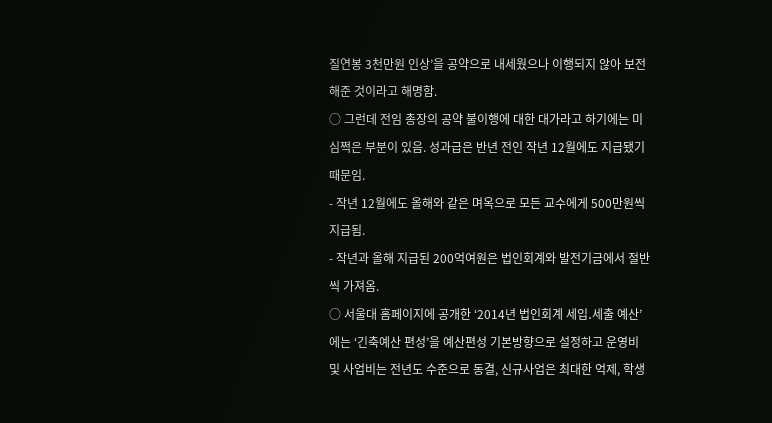질연봉 3천만원 인상’을 공약으로 내세웠으나 이행되지 않아 보전해준 것이라고 해명함.
○ 그런데 전임 총장의 공약 불이행에 대한 대가라고 하기에는 미심쩍은 부분이 있음. 성과급은 반년 전인 작년 12월에도 지급됐기 때문임.
- 작년 12월에도 올해와 같은 며옥으로 모든 교수에게 500만원씩 지급됨.
- 작년과 올해 지급된 200억여원은 법인회계와 발전기금에서 절반씩 가져옴.
○ 서울대 홈페이지에 공개한 ‘2014년 법인회계 세입․세출 예산’에는 ‘긴축예산 편성’을 예산편성 기본방향으로 설정하고 운영비 및 사업비는 전년도 수준으로 동결, 신규사업은 최대한 억제, 학생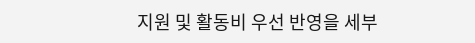지원 및 활동비 우선 반영을 세부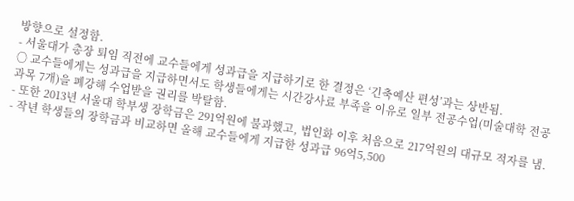방향으로 설정함.
- 서울대가 총장 퇴임 직전에 교수들에게 성과급을 지급하기로 한 결정은 ‘긴축예산 편성’과는 상반됨.
○ 교수들에게는 성과급을 지급하면서도 학생들에게는 시간강사료 부족을 이유로 일부 전공수업(미술대학 전공과목 7개)을 폐강해 수업받을 권리를 박탈함.
- 또한 2013년 서울대 학부생 장학금은 291억원에 불과했고, 법인화 이후 처음으로 217억원의 대규모 적자를 냄.
- 작년 학생들의 장학금과 비교하면 올해 교수들에게 지급한 성과급 96억5,500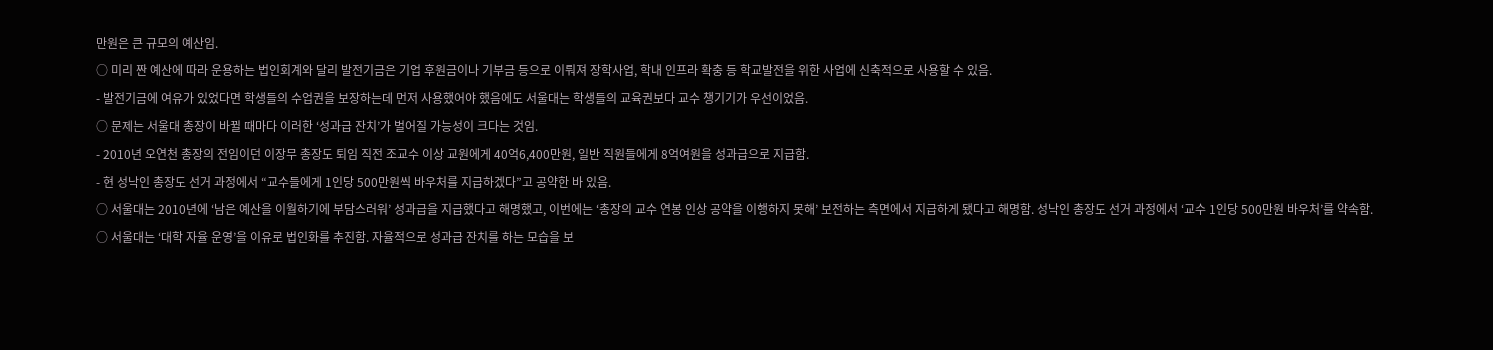만원은 큰 규모의 예산임.
○ 미리 짠 예산에 따라 운용하는 법인회계와 달리 발전기금은 기업 후원금이나 기부금 등으로 이뤄져 장학사업, 학내 인프라 확충 등 학교발전을 위한 사업에 신축적으로 사용할 수 있음.
- 발전기금에 여유가 있었다면 학생들의 수업권을 보장하는데 먼저 사용했어야 했음에도 서울대는 학생들의 교육권보다 교수 챙기기가 우선이었음.
○ 문제는 서울대 총장이 바뀔 때마다 이러한 ‘성과급 잔치’가 벌어질 가능성이 크다는 것임.
- 2010년 오연천 총장의 전임이던 이장무 총장도 퇴임 직전 조교수 이상 교원에게 40억6,400만원, 일반 직원들에게 8억여원을 성과급으로 지급함.
- 현 성낙인 총장도 선거 과정에서 “교수들에게 1인당 500만원씩 바우처를 지급하겠다”고 공약한 바 있음.
○ 서울대는 2010년에 ‘남은 예산을 이월하기에 부담스러워’ 성과급을 지급했다고 해명했고, 이번에는 ‘총장의 교수 연봉 인상 공약을 이행하지 못해’ 보전하는 측면에서 지급하게 됐다고 해명함. 성낙인 총장도 선거 과정에서 ‘교수 1인당 500만원 바우처’를 약속함.
○ 서울대는 ‘대학 자율 운영’을 이유로 법인화를 추진함. 자율적으로 성과급 잔치를 하는 모습을 보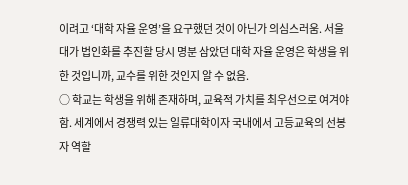이려고 ‘대학 자율 운영’을 요구했던 것이 아닌가 의심스러움. 서울대가 법인화를 추진할 당시 명분 삼았던 대학 자율 운영은 학생을 위한 것입니까, 교수를 위한 것인지 알 수 없음.
○ 학교는 학생을 위해 존재하며, 교육적 가치를 최우선으로 여겨야 함. 세계에서 경쟁력 있는 일류대학이자 국내에서 고등교육의 선봉자 역할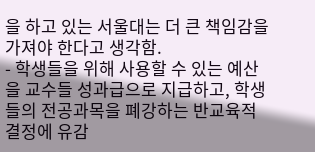을 하고 있는 서울대는 더 큰 책임감을 가져야 한다고 생각함.
- 학생들을 위해 사용할 수 있는 예산을 교수들 성과급으로 지급하고, 학생들의 전공과목을 폐강하는 반교육적 결정에 유감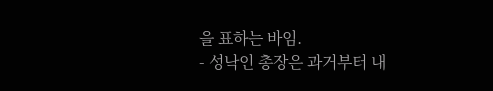을 표하는 바임.
- 성낙인 총장은 과거부터 내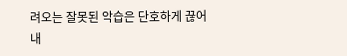려오는 잘못된 악습은 단호하게 끊어내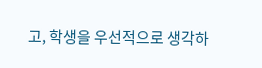고, 학생을 우선적으로 생각하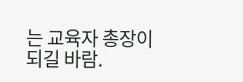는 교육자 총장이 되길 바람.